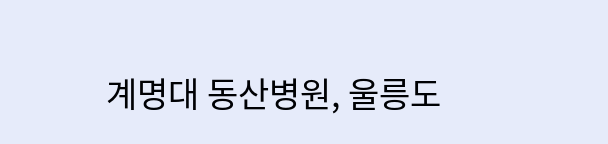계명대 동산병원, 울릉도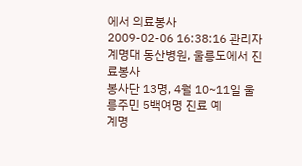에서 의료봉사
2009-02-06 16:38:16 관리자
계명대 동산병원, 울릉도에서 진료봉사
봉사단 13명, 4월 10~11일 울릉주민 5백여명 진료 예
계명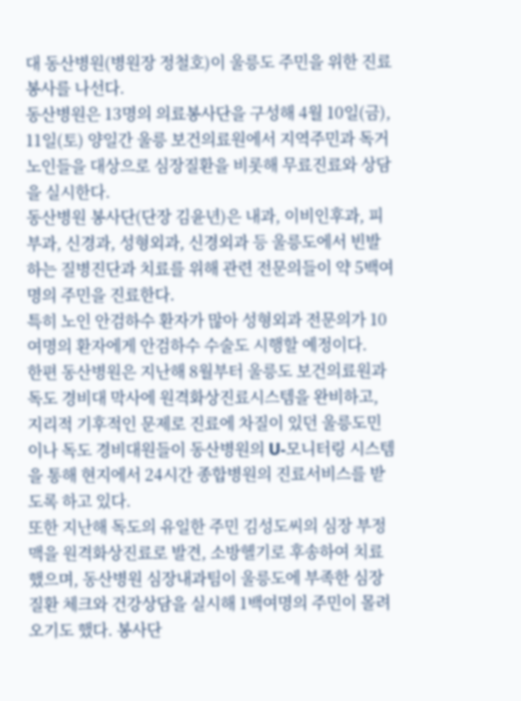대 동산병원(병원장 정철호)이 울릉도 주민을 위한 진료봉사를 나선다.
동산병원은 13명의 의료봉사단을 구성해 4월 10일(금), 11일(토) 양일간 울릉 보건의료원에서 지역주민과 독거노인들을 대상으로 심장질환을 비롯해 무료진료와 상담을 실시한다.
동산병원 봉사단(단장 김윤년)은 내과, 이비인후과, 피부과, 신경과, 성형외과, 신경외과 등 울릉도에서 빈발하는 질병진단과 치료를 위해 관련 전문의들이 약 5백여명의 주민을 진료한다.
특히 노인 안검하수 환자가 많아 성형외과 전문의가 10여명의 환자에게 안검하수 수술도 시행할 예정이다.
한편 동산병원은 지난해 8월부터 울릉도 보건의료원과 독도 경비대 막사에 원격화상진료시스템을 완비하고, 지리적 기후적인 문제로 진료에 차질이 있던 울릉도민이나 독도 경비대원들이 동산병원의 U-모니터링 시스템을 통해 현지에서 24시간 종합병원의 진료서비스를 받도록 하고 있다.
또한 지난해 독도의 유일한 주민 김성도씨의 심장 부정맥을 원격화상진료로 발견, 소방헬기로 후송하여 치료했으며, 동산병원 심장내과팀이 울릉도에 부족한 심장질환 체크와 건강상담을 실시해 1백여명의 주민이 몰려오기도 했다. 봉사단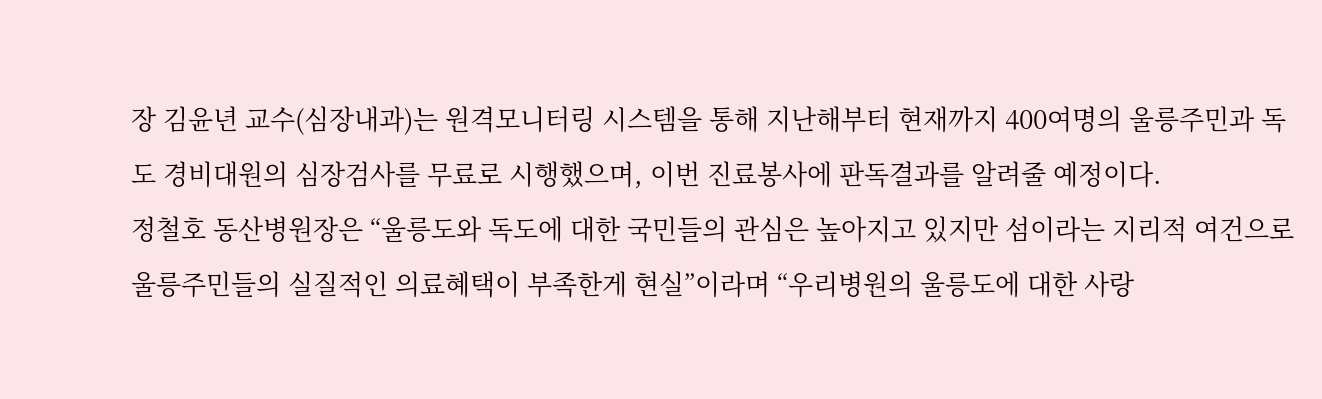장 김윤년 교수(심장내과)는 원격모니터링 시스템을 통해 지난해부터 현재까지 400여명의 울릉주민과 독도 경비대원의 심장검사를 무료로 시행했으며, 이번 진료봉사에 판독결과를 알려줄 예정이다.
정철호 동산병원장은 “울릉도와 독도에 대한 국민들의 관심은 높아지고 있지만 섬이라는 지리적 여건으로 울릉주민들의 실질적인 의료혜택이 부족한게 현실”이라며 “우리병원의 울릉도에 대한 사랑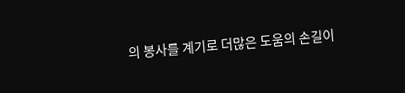의 봉사를 계기로 더많은 도움의 손길이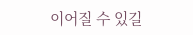이어질 수 있길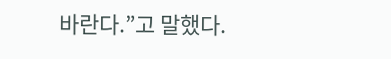바란다.”고 말했다.